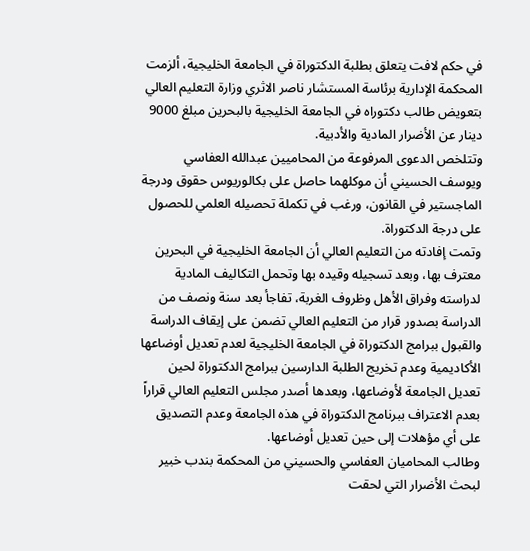في حكم لافت يتعلق بطلبة الدكتوراة في الجامعة الخليجية، ألزمت المحكمة الإدارية برئاسة المستشار ناصر الاثري وزارة التعليم العالي بتعويض طالب دكتوراه في الجامعة الخليجية بالبحرين مبلغ 9000 دينار عن الأضرار المادية والأدبية.
وتتلخص الدعوى المرفوعة من المحاميين عبدالله العفاسي ويوسف الحسيني أن موكلهما حاصل على بكالوريوس حقوق ودرجة الماجستير في القانون، ورغب في تكملة تحصيله العلمي للحصول على درجة الدكتوراة.
وتمت إفادته من التعليم العالي أن الجامعة الخليجية في البحرين معترف بها، وبعد تسجيله وقيده بها وتحمل التكاليف المادية لدراسته وفراق الأهل وظروف الغربة، تفاجأ بعد سنة ونصف من الدراسة بصدور قرار من التعليم العالي تضمن على إيقاف الدراسة والقبول ببرامج الدكتوراة في الجامعة الخليجية لعدم تعديل أوضاعها الأكاديمية وعدم تخريج الطلبة الدارسين ببرامج الدكتوراة لحين تعديل الجامعة لأوضاعها، وبعدها أصدر مجلس التعليم العالي قراراً بعدم الاعتراف ببرنامج الدكتوراة في هذه الجامعة وعدم التصديق على أي مؤهلات إلى حين تعديل أوضاعها.
وطالب المحاميان العفاسي والحسيني من المحكمة بندب خبير لبحث الأضرار التي لحقت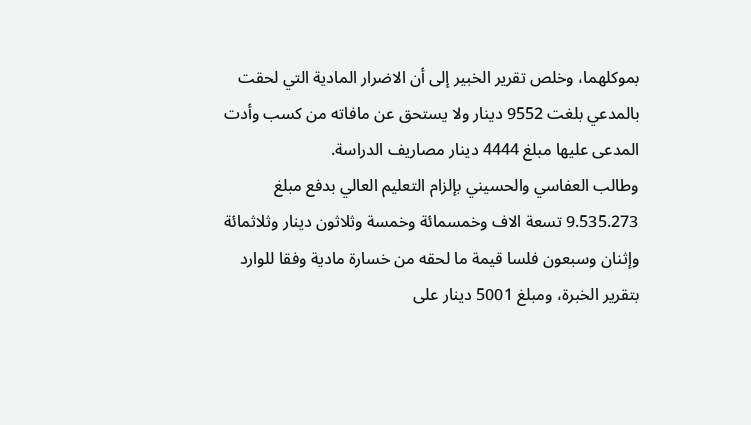بموكلهما، وخلص تقرير الخبير إلى أن الاضرار المادية التي لحقت بالمدعي بلغت 9552 دينار ولا يستحق عن مافاته من كسب وأدت المدعى عليها مبلغ 4444 دينار مصاريف الدراسة.
وطالب العفاسي والحسيني بإلزام التعليم العالي بدفع مبلغ 9.535.273 تسعة الاف وخمسمائة وخمسة وثلاثون دينار وثلاثمائة وإثنان وسبعون فلسا قيمة ما لحقه من خسارة مادية وفقا للوارد بتقرير الخبرة، ومبلغ 5001 دينار على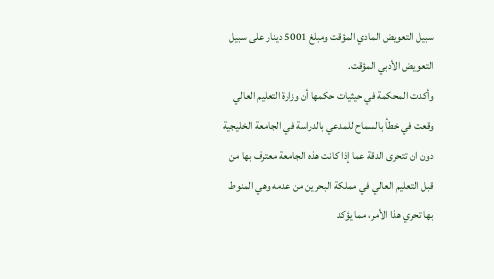سبيل التعويض المادي المؤقت ومبلغ 5001 دينار على سبيل التعويض الأدبي المؤقت.
وأكدت المحكمة في حيثيات حكمها أن وزارة التعليم العالي وقعت في خطأ بالسماح للمدعي بالدراسة في الجامعة الخليجية دون ان تتحرى الدقة عما إذا كانت هذه الجامعة معترف بها من قبل التعليم العالي في مملكة البحرين من عدمه وهي المنوط بها تحري هذا الأمر، مما يؤكد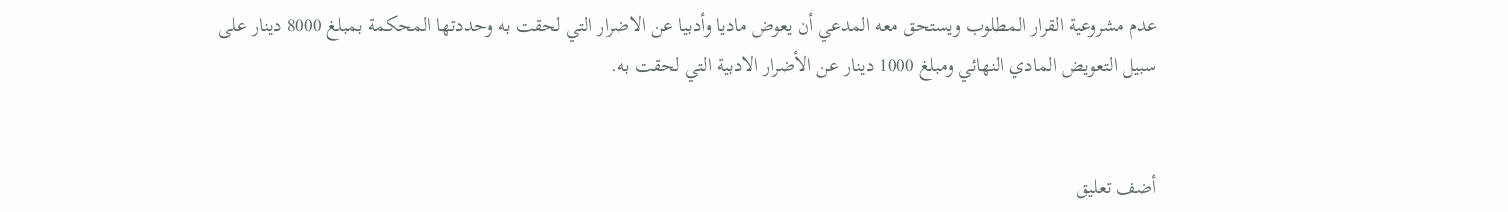عدم مشروعية القرار المطلوب ويستحق معه المدعي أن يعوض ماديا وأدبيا عن الاضرار التي لحقت به وحددتها المحكمة بمبلغ 8000 دينار على سبيل التعويض المادي النهائي ومبلغ 1000 دينار عن الأضرار الادبية التي لحقت به.


أضف تعليق